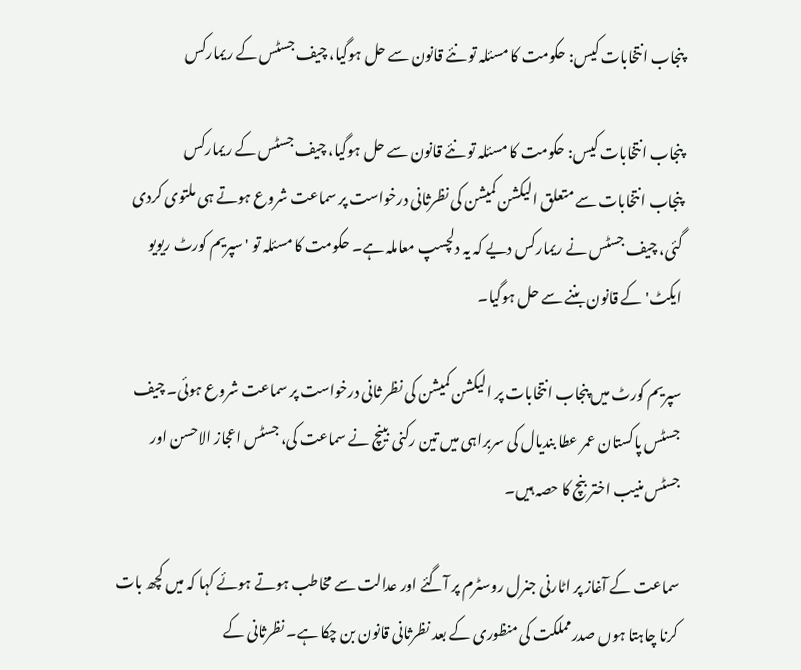پنجاب انتخابات کیس: حکومت کا مسئلہ تو نئے قانون سے حل ہوگیا، چیف جسٹس کے ریمارکس

پنجاب انتخابات کیس: حکومت کا مسئلہ تو نئے قانون سے حل ہوگیا، چیف جسٹس کے ریمارکس
پنجاب انتخابات سے متعلق الیکشن کمیشن کی نظرثانی درخواست پر سماعت شروع ہوتے ہی ملتوی کردی گئی، چیف جسٹس نے ریمارکس دیے کہ یہ دلچسپ معاملہ ہے۔ حکومت کا مسئلہ تو 'سپریم کورٹ ریویو ایکٹ' کے قانون بننے سے حل ہوگیا۔

سپریم کورٹ میں پنجاب انتخابات پر الیکشن کمیشن کی نظر ثانی درخواست پر سماعت شروع ہوئی۔ چیف جسٹس پاکستان عمر عطا بندیال کی سربراہی میں تین رکنی بینچ نے سماعت کی، جسٹس اعجاز الاحسن اور جسٹس منیب اختر بنچ کا حصہ ہیں۔

سماعت کے آغاز پر اٹارنی جنرل روسٹرم پر آگئے اور عدالت سے مخاطب ہوتے ہوئے کہا کہ میں کچھ بات کرنا چاہتا ہوں صدرمملکت کی منظوری کے بعد نظرثانی قانون بن چکا ہے۔ نظرثانی کے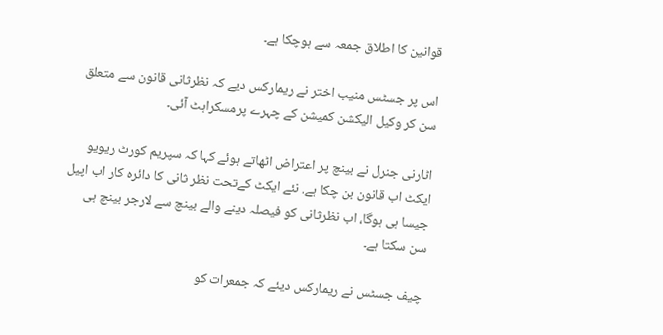قوانین کا اطلاق جمعہ سے ہوچکا ہے۔

اس پر جسٹس منیب اختر نے ریمارکس دیے کہ نظرثانی قانون سے متعلق سن کر وکیل الیکشن کمیشن کے چہرے پرمسکراہٹ آئی۔

اٹارنی جنرل نے بینچ پر اعتراض اٹھاتے ہوئے کہا کہ سپریم کورٹ ریویو ایکٹ اب قانون بن چکا ہے. نئے ایکٹ کےتحت نظر ثانی کا دائرہ کار اب اپیل جیسا ہی ہوگا، اب نظرثانی کو فیصلہ دینے والے بینچ سے لارجر بینچ ہی سن سکتا ہے۔

چیف جسٹس نے ریمارکس دیئے کہ جمعرات کو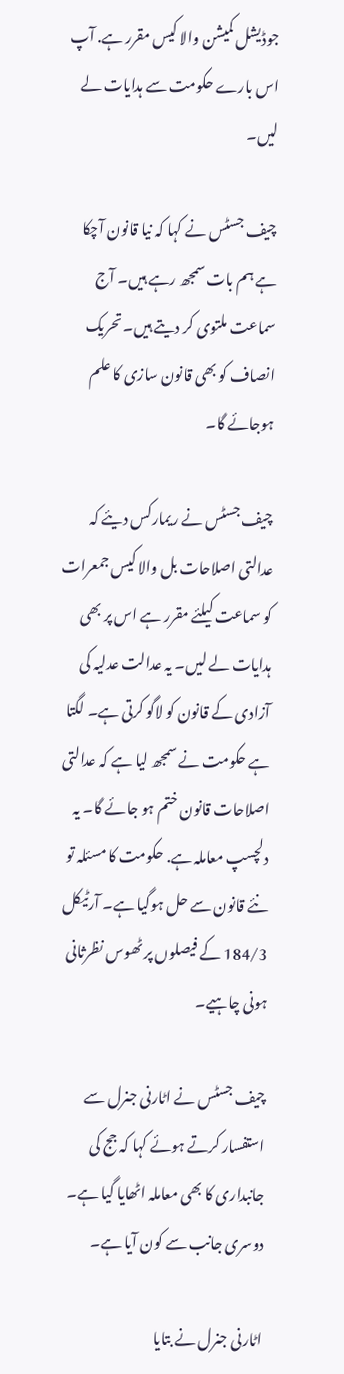جوڈیشل کمیشن والا کیس مقرر ہے. آپ اس بارے حکومت سے ہدایات لے لیں۔

چیف جسٹس نے کہا کہ نیا قانون آچکا ہے ہم بات سمجھ رہے ہیں۔ آج سماعت ملتوی کر دیتے ہیں۔ تحریک انصاف کو بھی قانون سازی کا علم ہوجائے گا۔

چیف جسٹس نے ریمارکس دیئے کہ عدالتی اصلاحات بل والا کیس جمعرات کو سماعت کیلئے مقرر ہے اس پر بھی ہدایات لے لیں۔ یہ عدالت عدلیہ کی آزادی کے قانون کو لاگو کرتی ہے۔ لگتا ہے حکومت نے سمجھ لیا ہے کہ عدالتی اصلاحات قانون ختم ہو جائے گا۔ یہ دلچسپ معاملہ ہے. حکومت کا مسئلہ تو نئے قانون سے حل ہوگیا ہے۔ آرٹیکل 184/3 کے فیصلوں پر ٹھوس نظرثانی ہونی چاہیے۔

چیف جسٹس نے اٹارنی جنرل سے استفسار کرتے ہوئے کہا کہ جج کی جانبداری کا بھی معاملہ اٹھایا گیا ہے۔ دوسری جانب سے کون آیا ہے۔

اٹارنی جنرل نے بتایا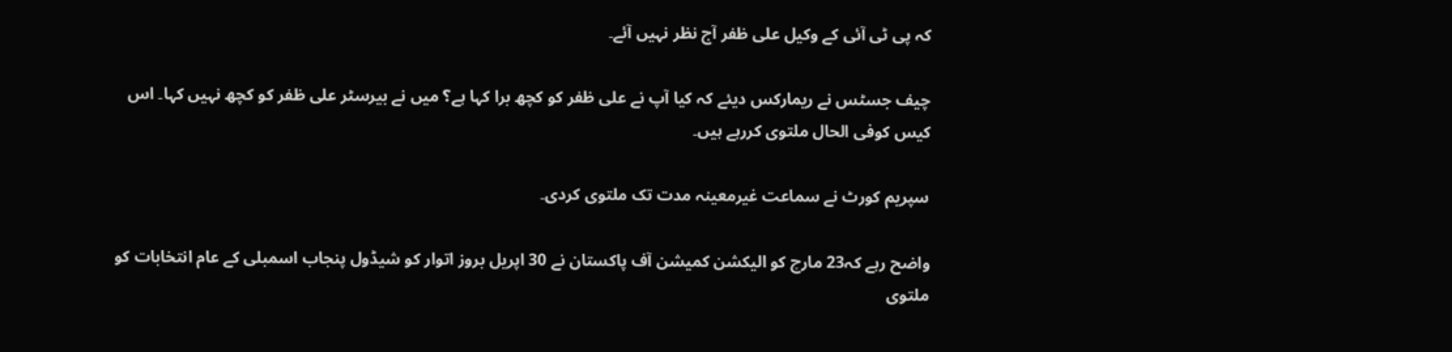کہ پی ٹی آئی کے وکیل علی ظفر آج نظر نہیں آئے۔

چیف جسٹس نے ریمارکس دیئے کہ کیا آپ نے علی ظفر کو کچھ برا کہا ہے؟ میں نے بیرسٹر علی ظفر کو کچھ نہیں کہا۔ اس کیس کوفی الحال ملتوی کررہے ہیں۔

سپریم کورٹ نے سماعت غیرمعینہ مدت تک ملتوی کردی۔

واضح رہے کہ23 مارچ کو الیکشن کمیشن آف پاکستان نے 30 اپریل بروز اتوار کو شیڈول پنجاب اسمبلی کے عام انتخابات کو ملتوی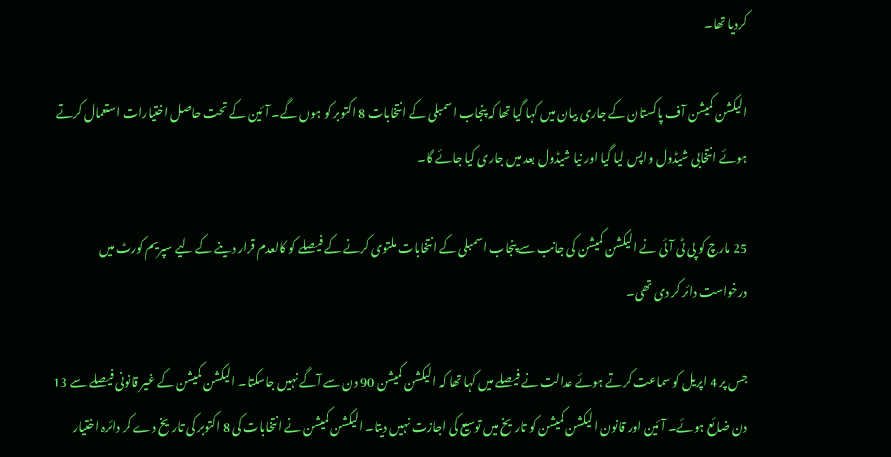کردیا تھا۔

الیکشن کمیشن آف پاکستان کے جاری بیان میں کہا گیا تھا کہ پنجاب اسمبلی کے انتخابات 8 اکتوبر کو ہوں گے۔ آئین کے تحت حاصل اختیارات استعمال کرتے ہوئے انتخابی شیڈول واپس لیا گیا اور نیا شیڈول بعد میں جاری کیا جائے گا۔

25 مارچ کو پی ٹی آئی نے الیکشن کمیشن کی جانب سے پنجاب اسمبلی کے انتخابات ملتوی کرنے کے فیصلے کو کالعدم قرار دینے کے لیے سپریم کورٹ میں درخواست دائر کر دی تھی۔

جس پر 4 اپریل کو سماعت کرتے ہوئے عدالت نے فیصلے میں کہا تھا کہ الیکشن کمیشن 90 دن سے آگے نہیں جاسکتا۔ الیکشن کمیشن کے غیر قانونی فیصلے سے 13 دن ضائع ہوئے۔ آئین اور قانون الیکشن کمیشن کو تاریخ میں توسیع کی اجازت نہیں دیتا۔ الیکشن کمیشن نے انتخابات کی 8 اکتوبر کی تاریخ دے کر دائرہ اختیار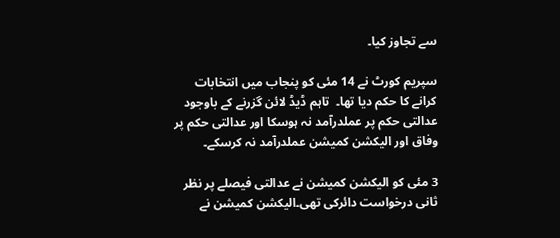سے تجاوز کیا۔

سپریم کورٹ نے 14 مئی کو پنجاب میں انتخابات کرانے کا حکم دیا تھا۔  تاہم ڈیڈ لائن گزرنے کے باوجود عدالتی حکم پر عملدرآمد نہ ہوسکا اور عدالتی حکم پر وفاق اور الیکشن کمیشن عملدرآمد نہ کرسکے۔

3 مئی کو الیکشن کمیشن نے عدالتی فیصلے پر نظر ثانی درخواست دائرکی تھی۔الیکشن کمیشن نے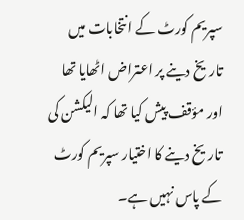سپریم کورٹ کے انتخابات میں تاریخ دینے پر اعتراض اٹھایا تھا اور مؤقف پیش کیا تھا کہ الیکشن کی تاریخ دینے کا اختیار سپریم کورٹ کے پاس نہیں ہے۔